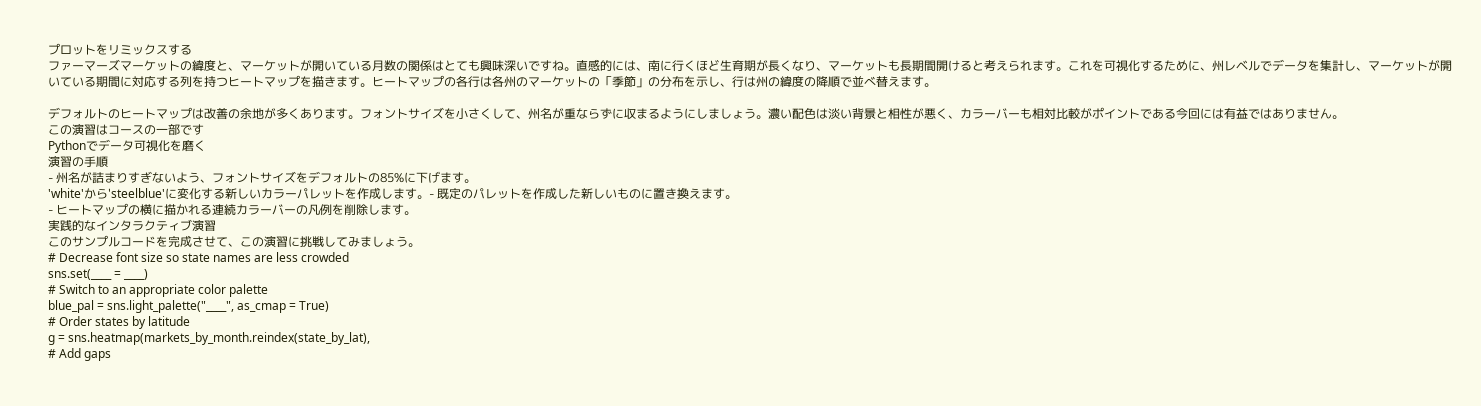プロットをリミックスする
ファーマーズマーケットの緯度と、マーケットが開いている月数の関係はとても興味深いですね。直感的には、南に行くほど生育期が長くなり、マーケットも長期間開けると考えられます。これを可視化するために、州レベルでデータを集計し、マーケットが開いている期間に対応する列を持つヒートマップを描きます。ヒートマップの各行は各州のマーケットの「季節」の分布を示し、行は州の緯度の降順で並べ替えます。

デフォルトのヒートマップは改善の余地が多くあります。フォントサイズを小さくして、州名が重ならずに収まるようにしましょう。濃い配色は淡い背景と相性が悪く、カラーバーも相対比較がポイントである今回には有益ではありません。
この演習はコースの一部です
Pythonでデータ可視化を磨く
演習の手順
- 州名が詰まりすぎないよう、フォントサイズをデフォルトの85%に下げます。
'white'から'steelblue'に変化する新しいカラーパレットを作成します。- 既定のパレットを作成した新しいものに置き換えます。
- ヒートマップの横に描かれる連続カラーバーの凡例を削除します。
実践的なインタラクティブ演習
このサンプルコードを完成させて、この演習に挑戦してみましょう。
# Decrease font size so state names are less crowded
sns.set(____ = ____)
# Switch to an appropriate color palette
blue_pal = sns.light_palette("____", as_cmap = True)
# Order states by latitude
g = sns.heatmap(markets_by_month.reindex(state_by_lat),
# Add gaps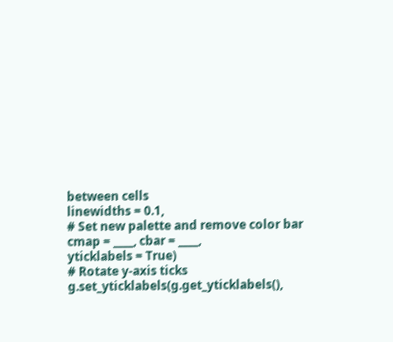between cells
linewidths = 0.1,
# Set new palette and remove color bar
cmap = ____, cbar = ____,
yticklabels = True)
# Rotate y-axis ticks
g.set_yticklabels(g.get_yticklabels(),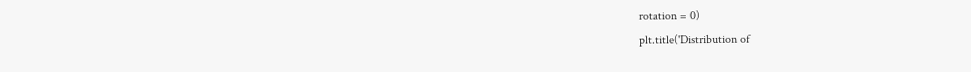rotation = 0)
plt.title('Distribution of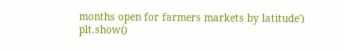months open for farmers markets by latitude')
plt.show()